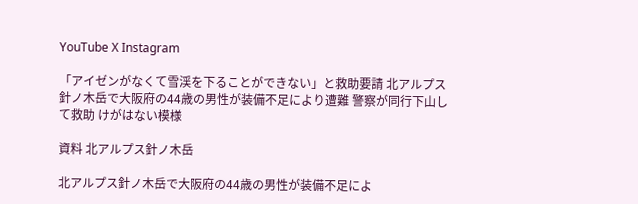YouTube X Instagram

「アイゼンがなくて雪渓を下ることができない」と救助要請 北アルプス針ノ木岳で大阪府の44歳の男性が装備不足により遭難 警察が同行下山して救助 けがはない模様

資料 北アルプス針ノ木岳

北アルプス針ノ木岳で大阪府の44歳の男性が装備不足によ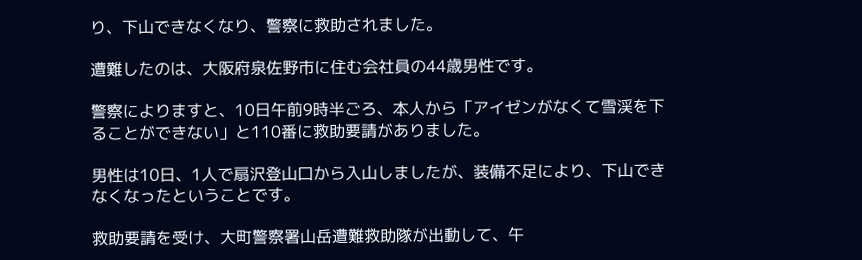り、下山できなくなり、警察に救助されました。

遭難したのは、大阪府泉佐野市に住む会社員の44歳男性です。

警察によりますと、10日午前9時半ごろ、本人から「アイゼンがなくて雪渓を下ることができない」と110番に救助要請がありました。

男性は10日、1人で扇沢登山口から入山しましたが、装備不足により、下山できなくなったということです。

救助要請を受け、大町警察署山岳遭難救助隊が出動して、午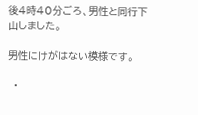後4時40分ごろ、男性と同行下山しました。

男性にけがはない模様です。

  •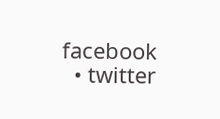facebook
  • twitter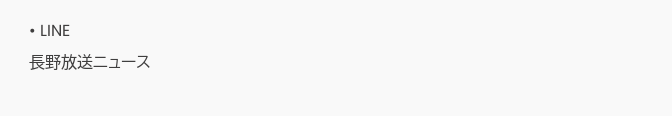• LINE
長野放送ニュース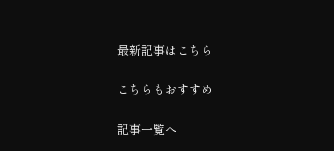最新記事はこちら

こちらもおすすめ

記事一覧へ